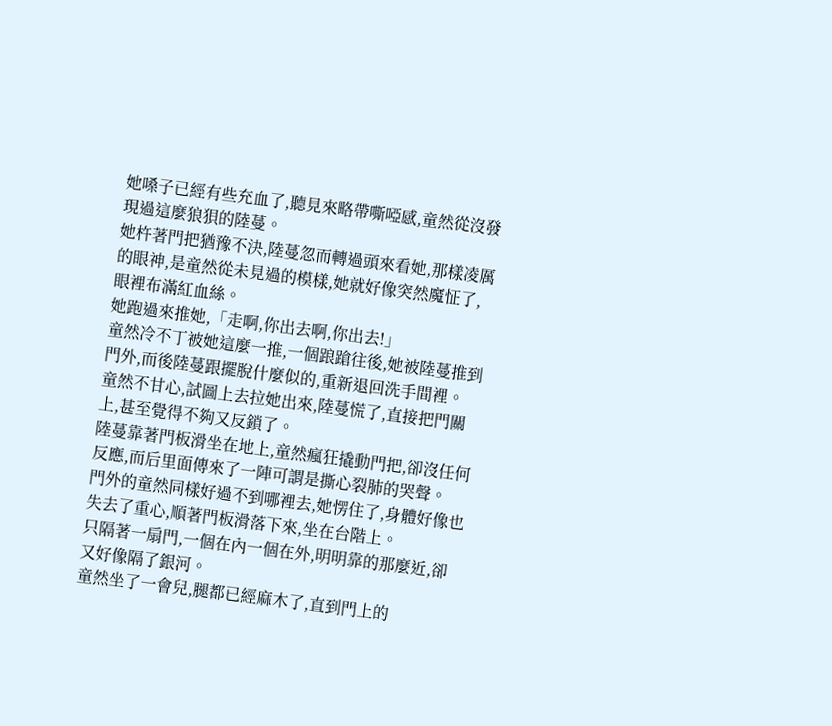她嗓子已經有些充血了,聽見來略帶嘶啞感,童然從沒發現過這麼狼狽的陸蔓。
她杵著門把猶豫不決,陸蔓忽而轉過頭來看她,那樣凌厲的眼神,是童然從未見過的模樣,她就好像突然魔怔了,眼裡布滿紅血絲。
她跑過來推她,「走啊,你出去啊,你出去!」
童然冷不丁被她這麼一推,一個踉蹌往後,她被陸蔓推到門外,而後陸蔓跟擺脫什麼似的,重新退回洗手間裡。
童然不甘心,試圖上去拉她出來,陸蔓慌了,直接把門關上,甚至覺得不夠又反鎖了。
陸蔓靠著門板滑坐在地上,童然瘋狂撬動門把,卻沒任何反應,而后里面傳來了一陣可謂是撕心裂肺的哭聲。
門外的童然同樣好過不到哪裡去,她愣住了,身體好像也失去了重心,順著門板滑落下來,坐在台階上。
只隔著一扇門,一個在內一個在外,明明靠的那麼近,卻又好像隔了銀河。
童然坐了一會兒,腿都已經麻木了,直到門上的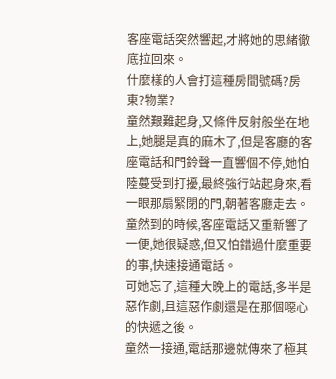客座電話突然響起,才將她的思緒徹底拉回來。
什麼樣的人會打這種房間號碼?房東?物業?
童然艱難起身,又條件反射般坐在地上,她腿是真的麻木了,但是客廳的客座電話和門鈴聲一直響個不停,她怕陸蔓受到打擾,最終強行站起身來,看一眼那扇緊閉的門,朝著客廳走去。
童然到的時候,客座電話又重新響了一便,她很疑惑,但又怕錯過什麼重要的事,快速接通電話。
可她忘了,這種大晚上的電話,多半是惡作劇,且這惡作劇還是在那個噁心的快遞之後。
童然一接通,電話那邊就傳來了極其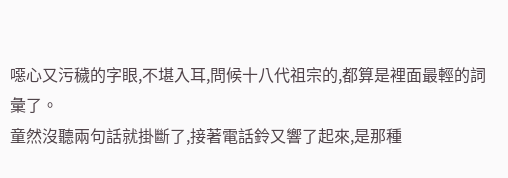噁心又污穢的字眼,不堪入耳,問候十八代祖宗的,都算是裡面最輕的詞彙了。
童然沒聽兩句話就掛斷了,接著電話鈴又響了起來,是那種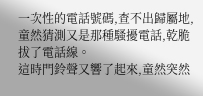一次性的電話號碼,查不出歸屬地,童然猜測又是那種騷擾電話,乾脆拔了電話線。
這時門鈴聲又響了起來,童然突然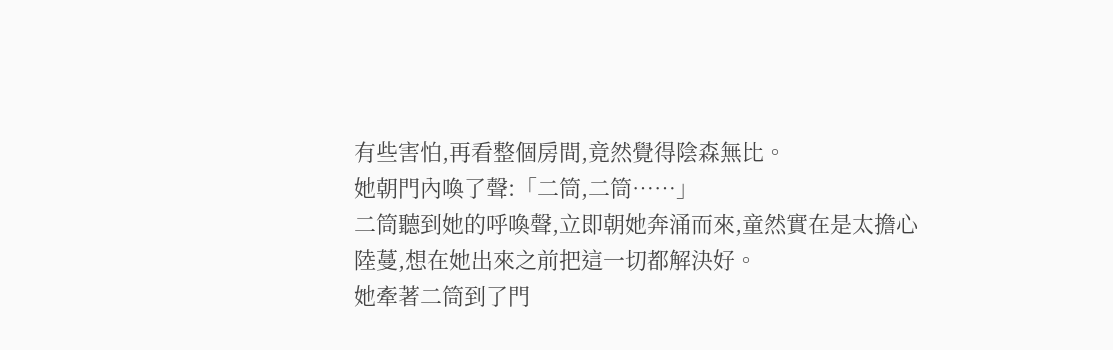有些害怕,再看整個房間,竟然覺得陰森無比。
她朝門內喚了聲:「二筒,二筒……」
二筒聽到她的呼喚聲,立即朝她奔涌而來,童然實在是太擔心陸蔓,想在她出來之前把這一切都解決好。
她牽著二筒到了門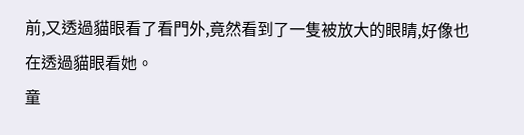前,又透過貓眼看了看門外,竟然看到了一隻被放大的眼睛,好像也在透過貓眼看她。
童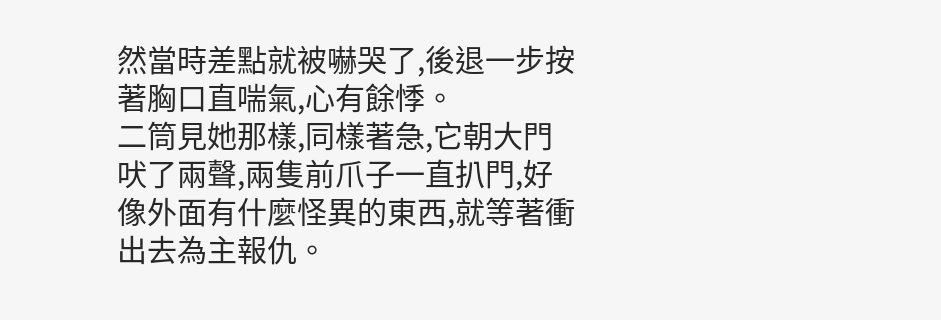然當時差點就被嚇哭了,後退一步按著胸口直喘氣,心有餘悸。
二筒見她那樣,同樣著急,它朝大門吠了兩聲,兩隻前爪子一直扒門,好像外面有什麼怪異的東西,就等著衝出去為主報仇。